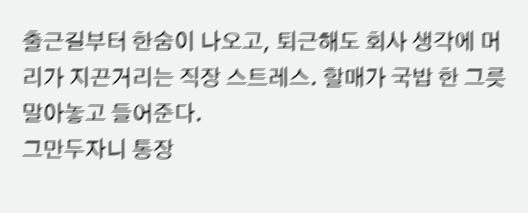출근길부터 한숨이 나오고, 퇴근해도 회사 생각에 머리가 지끈거리는 직장 스트레스. 할매가 국밥 한 그릇 말아놓고 들어준다.
그만두자니 통장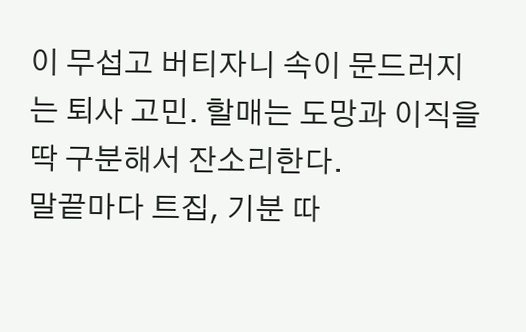이 무섭고 버티자니 속이 문드러지는 퇴사 고민. 할매는 도망과 이직을 딱 구분해서 잔소리한다.
말끝마다 트집, 기분 따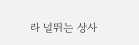라 널뛰는 상사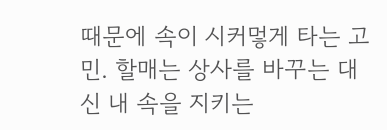때문에 속이 시커멓게 타는 고민. 할매는 상사를 바꾸는 대신 내 속을 지키는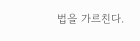법을 가르친다.